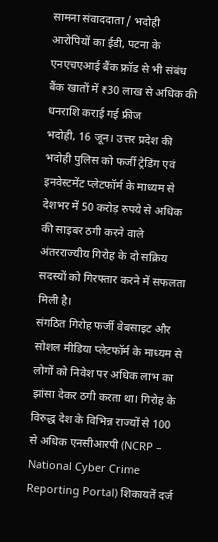सामना संवाददाता / भदोही
आरोपियों का ईडी, पटना के एनएचएआई बैंक फ्रॉड से भी संबंध
बैंक खातों में ₹30 लाख से अधिक की धनराशि कराई गई फ्रीज
भदोही, 16 जून। उत्तर प्रदेश की भदोही पुलिस को फर्जी ट्रेडिंग एवं इनवेस्टमेंट प्लेटफॉर्म के माध्यम से देशभर में 50 करोड़ रुपये से अधिक की साइबर ठगी करने वाले अंतरराज्यीय गिरोह के दो सक्रिय सदस्यों को गिरफ्तार करने में सफलता मिली है।
संगठित गिरोह फर्जी वेबसाइट और सोशल मीडिया प्लेटफॉर्म के माध्यम से लोगों को निवेश पर अधिक लाभ का झांसा देकर ठगी करता था। गिरोह के विरुद्ध देश के विभिन्न राज्यों से 100 से अधिक एनसीआरपी (NCRP – National Cyber Crime Reporting Portal) शिकायतें दर्ज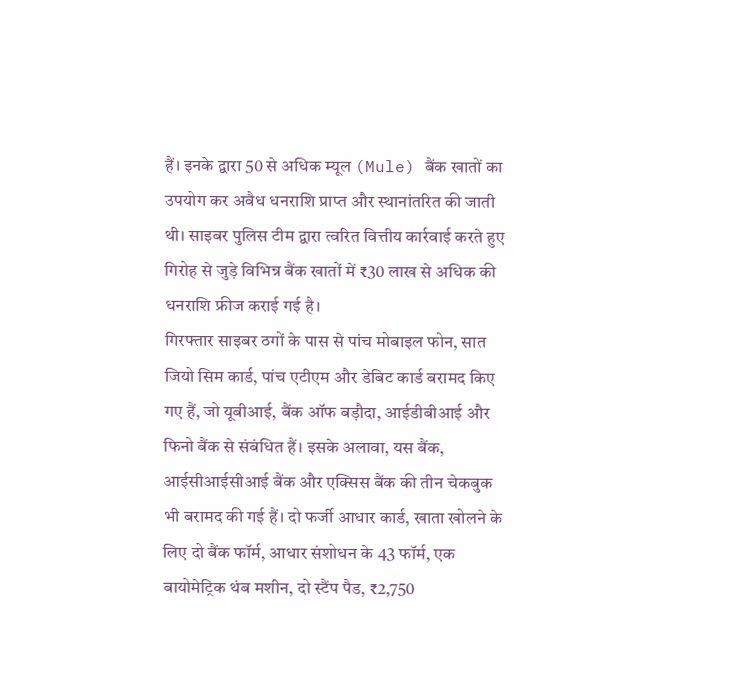हैं। इनके द्वारा 50 से अधिक म्यूल (Mule) बैंक खातों का उपयोग कर अवैध धनराशि प्राप्त और स्थानांतरित की जाती थी। साइबर पुलिस टीम द्वारा त्वरित वित्तीय कार्रवाई करते हुए गिरोह से जुड़े विभिन्न बैंक खातों में ₹30 लाख से अधिक की धनराशि फ्रीज कराई गई है।
गिरफ्तार साइबर ठगों के पास से पांच मोबाइल फोन, सात जियो सिम कार्ड, पांच एटीएम और डेबिट कार्ड बरामद किए गए हैं, जो यूबीआई, बैंक ऑफ बड़ौदा, आईडीबीआई और फिनो बैंक से संबंधित हैं। इसके अलावा, यस बैंक, आईसीआईसीआई बैंक और एक्सिस बैंक की तीन चेकबुक भी बरामद की गई हैं। दो फर्जी आधार कार्ड, खाता खोलने के लिए दो बैंक फॉर्म, आधार संशोधन के 43 फॉर्म, एक बायोमेट्रिक थंब मशीन, दो स्टैंप पैड, ₹2,750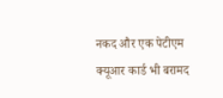नकद और एक पेटीएम क्यूआर कार्ड भी बरामद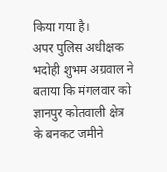किया गया है।
अपर पुलिस अधीक्षक भदोही शुभम अग्रवाल ने बताया कि मंगलवार को ज्ञानपुर कोतवाली क्षेत्र के बनकट जमीने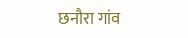छनौरा गांव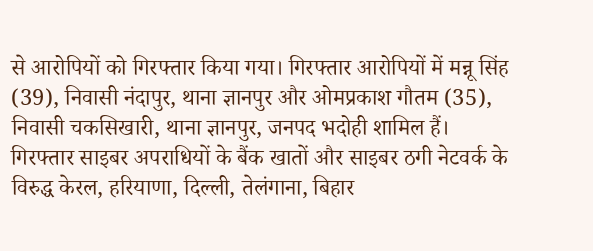से आरोपियों को गिरफ्तार किया गया। गिरफ्तार आरोपियों में मन्नू सिंह (39), निवासी नंदापुर, थाना ज्ञानपुर और ओमप्रकाश गौतम (35), निवासी चकसिखारी, थाना ज्ञानपुर, जनपद भदोही शामिल हैं।
गिरफ्तार साइबर अपराधियों के बैंक खातों और साइबर ठगी नेटवर्क के विरुद्ध केरल, हरियाणा, दिल्ली, तेलंगाना, बिहार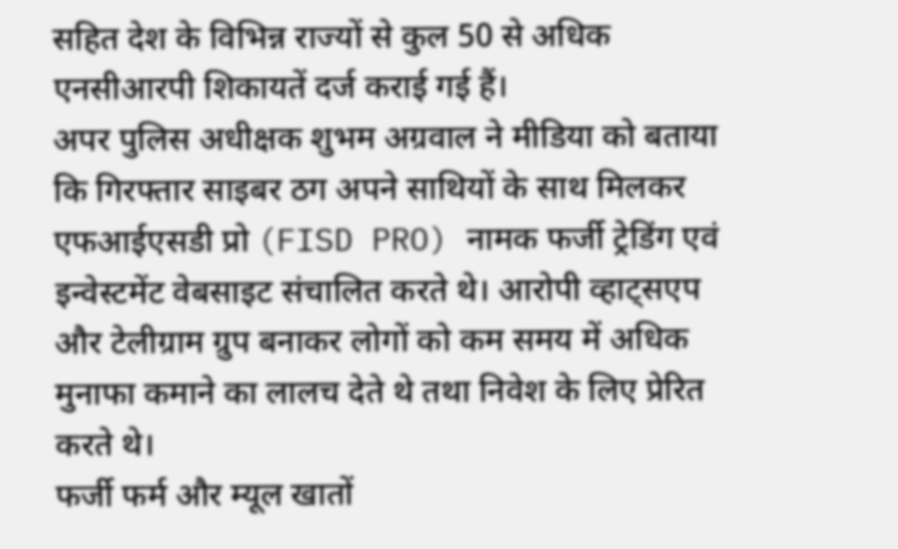सहित देश के विभिन्न राज्यों से कुल 50 से अधिक एनसीआरपी शिकायतें दर्ज कराई गई हैं।
अपर पुलिस अधीक्षक शुभम अग्रवाल ने मीडिया को बताया कि गिरफ्तार साइबर ठग अपने साथियों के साथ मिलकर एफआईएसडी प्रो (FISD PRO) नामक फर्जी ट्रेडिंग एवं इन्वेस्टमेंट वेबसाइट संचालित करते थे। आरोपी व्हाट्सएप और टेलीग्राम ग्रुप बनाकर लोगों को कम समय में अधिक मुनाफा कमाने का लालच देते थे तथा निवेश के लिए प्रेरित करते थे।
फर्जी फर्म और म्यूल खातों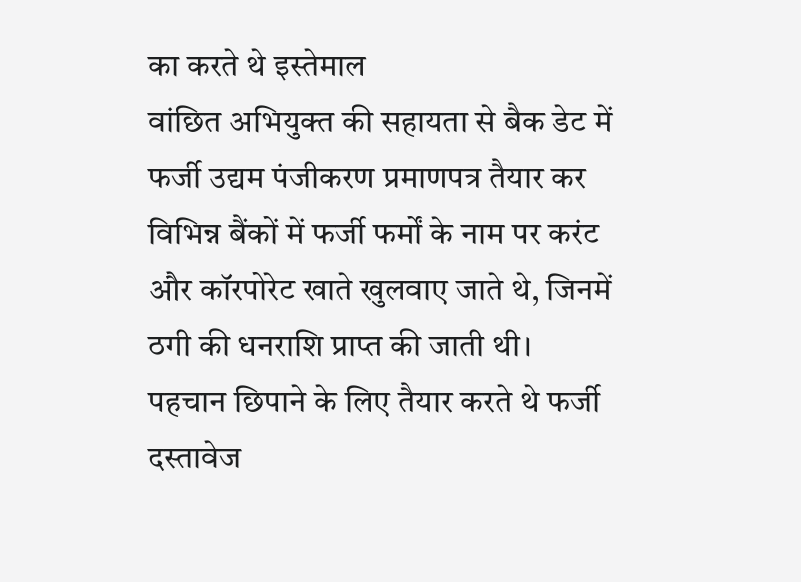का करते थे इस्तेमाल
वांछित अभियुक्त की सहायता से बैक डेट में फर्जी उद्यम पंजीकरण प्रमाणपत्र तैयार कर विभिन्न बैंकों में फर्जी फर्मों के नाम पर करंट और कॉरपोरेट खाते खुलवाए जाते थे, जिनमें ठगी की धनराशि प्राप्त की जाती थी।
पहचान छिपाने के लिए तैयार करते थे फर्जी दस्तावेज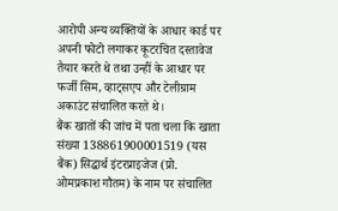आरोपी अन्य व्यक्तियों के आधार कार्ड पर अपनी फोटो लगाकर कूटरचित दस्तावेज तैयार करते थे तथा उन्हीं के आधार पर फर्जी सिम, व्हाट्सएप और टेलीग्राम अकाउंट संचालित करते थे।
बैंक खातों की जांच में पता चला कि खाता संख्या 138861900001519 (यस बैंक) सिद्धार्थ इंटरप्राइजेज (प्रो. ओमप्रकाश गौतम) के नाम पर संचालित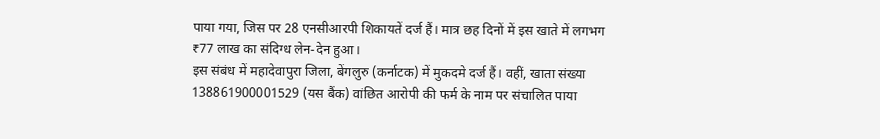पाया गया, जिस पर 28 एनसीआरपी शिकायतें दर्ज हैं। मात्र छह दिनों में इस खाते में लगभग ₹77 लाख का संदिग्ध लेन-देन हुआ।
इस संबंध में महादेवापुरा जिला, बेंगलुरु (कर्नाटक) में मुकदमे दर्ज हैं। वहीं, खाता संख्या 138861900001529 (यस बैंक) वांछित आरोपी की फर्म के नाम पर संचालित पाया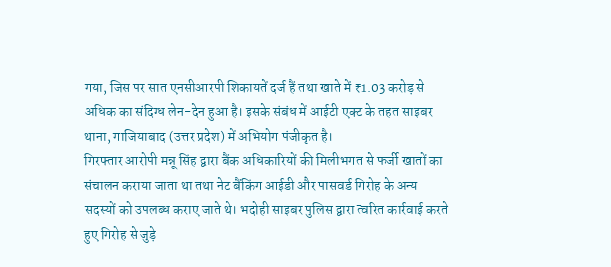गया, जिस पर सात एनसीआरपी शिकायतें दर्ज हैं तथा खाते में ₹1.03 करोड़ से अधिक का संदिग्ध लेन-देन हुआ है। इसके संबंध में आईटी एक्ट के तहत साइबर थाना, गाजियाबाद (उत्तर प्रदेश) में अभियोग पंजीकृत है।
गिरफ्तार आरोपी मन्नू सिंह द्वारा बैंक अधिकारियों की मिलीभगत से फर्जी खातों का संचालन कराया जाता था तथा नेट बैंकिंग आईडी और पासवर्ड गिरोह के अन्य सदस्यों को उपलब्ध कराए जाते थे। भदोही साइबर पुलिस द्वारा त्वरित कार्रवाई करते हुए गिरोह से जुड़े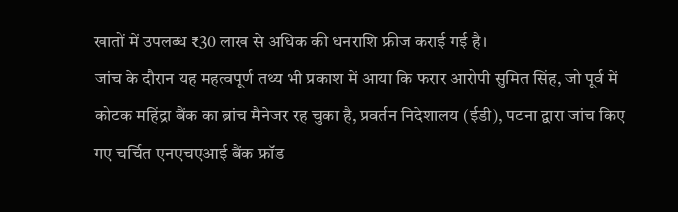खातों में उपलब्ध ₹30 लाख से अधिक की धनराशि फ्रीज कराई गई है।
जांच के दौरान यह महत्वपूर्ण तथ्य भी प्रकाश में आया कि फरार आरोपी सुमित सिंह, जो पूर्व में कोटक महिंद्रा बैंक का ब्रांच मैनेजर रह चुका है, प्रवर्तन निदेशालय (ईडी), पटना द्वारा जांच किए गए चर्चित एनएचएआई बैंक फ्रॉड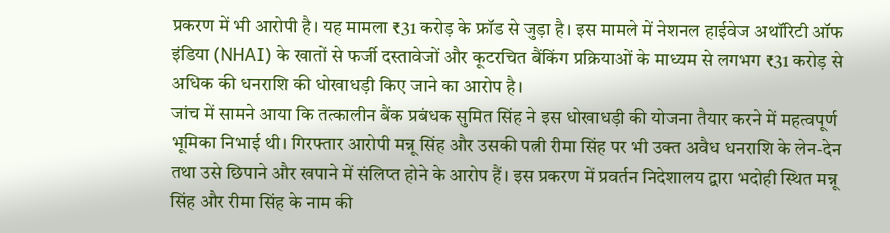प्रकरण में भी आरोपी है। यह मामला ₹31 करोड़ के फ्रॉड से जुड़ा है। इस मामले में नेशनल हाईवेज अथॉरिटी ऑफ इंडिया (NHAI) के खातों से फर्जी दस्तावेजों और कूटरचित बैंकिंग प्रक्रियाओं के माध्यम से लगभग ₹31 करोड़ से अधिक की धनराशि की धोखाधड़ी किए जाने का आरोप है।
जांच में सामने आया कि तत्कालीन बैंक प्रबंधक सुमित सिंह ने इस धोखाधड़ी की योजना तैयार करने में महत्वपूर्ण भूमिका निभाई थी। गिरफ्तार आरोपी मन्नू सिंह और उसकी पत्नी रीमा सिंह पर भी उक्त अवैध धनराशि के लेन-देन तथा उसे छिपाने और खपाने में संलिप्त होने के आरोप हैं। इस प्रकरण में प्रवर्तन निदेशालय द्वारा भदोही स्थित मन्नू सिंह और रीमा सिंह के नाम की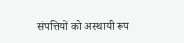संपत्तियों को अस्थायी रूप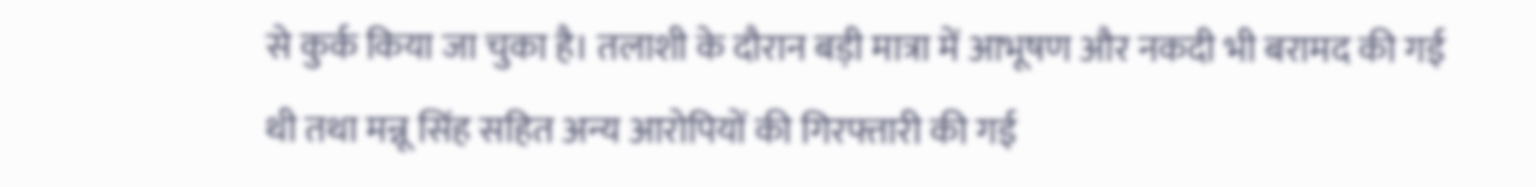से कुर्क किया जा चुका है। तलाशी के दौरान बड़ी मात्रा में आभूषण और नकदी भी बरामद की गई थी तथा मन्नू सिंह सहित अन्य आरोपियों की गिरफ्तारी की गई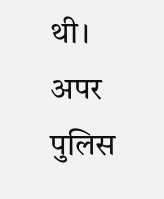थी।
अपर पुलिस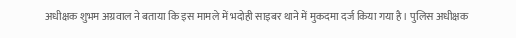अधीक्षक शुभम अग्रवाल ने बताया कि इस मामले में भदोही साइबर थाने में मुकदमा दर्ज किया गया है। पुलिस अधीक्षक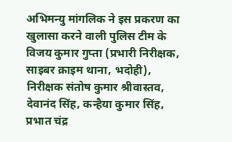अभिमन्यु मांगलिक ने इस प्रकरण का खुलासा करने वाली पुलिस टीम के विजय कुमार गुप्ता (प्रभारी निरीक्षक, साइबर क्राइम थाना, भदोही), निरीक्षक संतोष कुमार श्रीवास्तव, देवानंद सिंह, कन्हैया कुमार सिंह, प्रभात चंद्र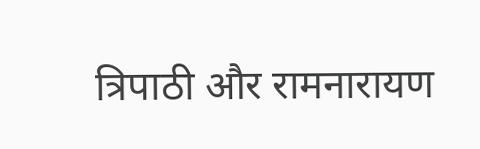त्रिपाठी और रामनारायण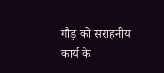गौड़ को सराहनीय कार्य के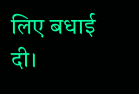लिए बधाई दी।